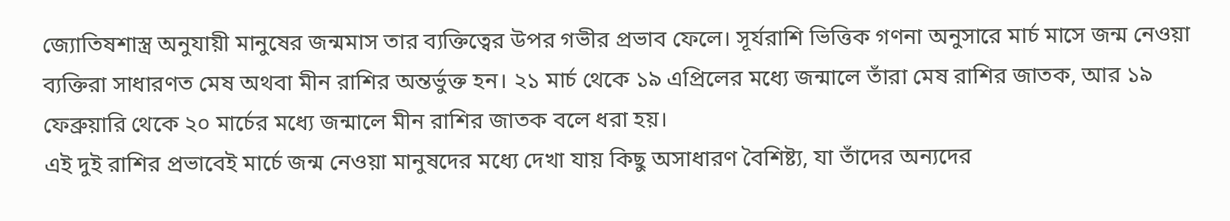জ্যোতিষশাস্ত্র অনুযায়ী মানুষের জন্মমাস তার ব্যক্তিত্বের উপর গভীর প্রভাব ফেলে। সূর্যরাশি ভিত্তিক গণনা অনুসারে মার্চ মাসে জন্ম নেওয়া ব্যক্তিরা সাধারণত মেষ অথবা মীন রাশির অন্তর্ভুক্ত হন। ২১ মার্চ থেকে ১৯ এপ্রিলের মধ্যে জন্মালে তাঁরা মেষ রাশির জাতক, আর ১৯ ফেব্রুয়ারি থেকে ২০ মার্চের মধ্যে জন্মালে মীন রাশির জাতক বলে ধরা হয়।
এই দুই রাশির প্রভাবেই মার্চে জন্ম নেওয়া মানুষদের মধ্যে দেখা যায় কিছু অসাধারণ বৈশিষ্ট্য, যা তাঁদের অন্যদের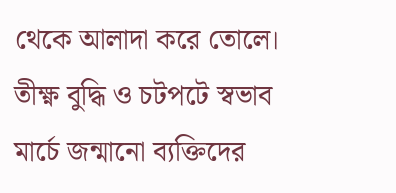থেকে আলাদা করে তোলে।
তীক্ষ্ণ বুদ্ধি ও চটপটে স্বভাব
মার্চে জন্মানো ব্যক্তিদের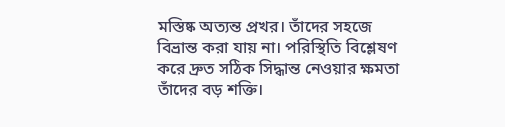মস্তিষ্ক অত্যন্ত প্রখর। তাঁদের সহজে বিভ্রান্ত করা যায় না। পরিস্থিতি বিশ্লেষণ করে দ্রুত সঠিক সিদ্ধান্ত নেওয়ার ক্ষমতা তাঁদের বড় শক্তি।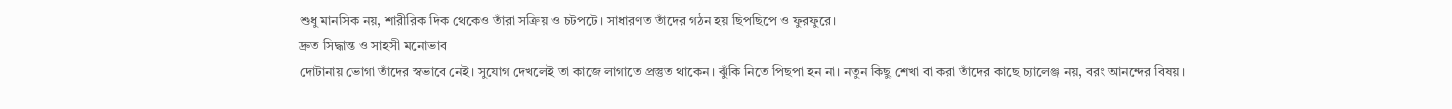শুধু মানসিক নয়, শারীরিক দিক থেকেও তাঁরা সক্রিয় ও চটপটে। সাধারণত তাঁদের গঠন হয় ছিপছিপে ও ফুরফুরে।
দ্রুত সিদ্ধান্ত ও সাহসী মনোভাব
দোটানায় ভোগা তাঁদের স্বভাবে নেই। সুযোগ দেখলেই তা কাজে লাগাতে প্রস্তুত থাকেন। ঝুঁকি নিতে পিছপা হন না। নতুন কিছু শেখা বা করা তাঁদের কাছে চ্যালেঞ্জ নয়, বরং আনন্দের বিষয়।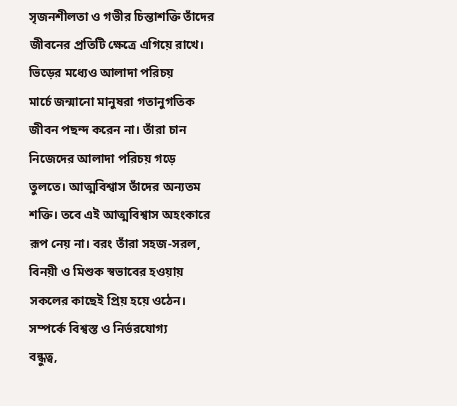সৃজনশীলতা ও গভীর চিন্তাশক্তি তাঁদের জীবনের প্রতিটি ক্ষেত্রে এগিয়ে রাখে।
ভিড়ের মধ্যেও আলাদা পরিচয়
মার্চে জন্মানো মানুষরা গতানুগতিক জীবন পছন্দ করেন না। তাঁরা চান নিজেদের আলাদা পরিচয় গড়ে তুলতে। আত্মবিশ্বাস তাঁদের অন্যতম শক্তি। তবে এই আত্মবিশ্বাস অহংকারে রূপ নেয় না। বরং তাঁরা সহজ-সরল, বিনয়ী ও মিশুক স্বভাবের হওয়ায় সকলের কাছেই প্রিয় হয়ে ওঠেন।
সম্পর্কে বিশ্বস্ত ও নির্ভরযোগ্য
বন্ধুত্ব,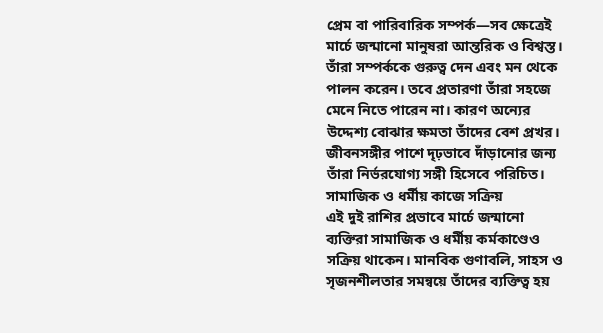প্রেম বা পারিবারিক সম্পর্ক—সব ক্ষেত্রেই মার্চে জন্মানো মানুষরা আন্তরিক ও বিশ্বস্ত। তাঁরা সম্পর্ককে গুরুত্ব দেন এবং মন থেকে পালন করেন। তবে প্রতারণা তাঁরা সহজে মেনে নিতে পারেন না। কারণ অন্যের উদ্দেশ্য বোঝার ক্ষমতা তাঁদের বেশ প্রখর। জীবনসঙ্গীর পাশে দৃঢ়ভাবে দাঁড়ানোর জন্য তাঁরা নির্ভরযোগ্য সঙ্গী হিসেবে পরিচিত।
সামাজিক ও ধর্মীয় কাজে সক্রিয়
এই দুই রাশির প্রভাবে মার্চে জন্মানো ব্যক্তিরা সামাজিক ও ধর্মীয় কর্মকাণ্ডেও সক্রিয় থাকেন। মানবিক গুণাবলি, সাহস ও সৃজনশীলতার সমন্বয়ে তাঁদের ব্যক্তিত্ব হয়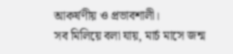আকর্ষণীয় ও প্রভাবশালী।
সব মিলিয়ে বলা যায়, মার্চ মাসে জন্ম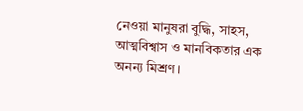নেওয়া মানুষরা বুদ্ধি, সাহস, আত্মবিশ্বাস ও মানবিকতার এক অনন্য মিশ্রণ।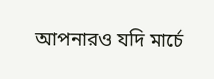আপনারও যদি মার্চে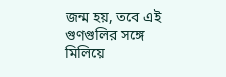জন্ম হয়, তবে এই গুণগুলির সঙ্গে মিলিয়ে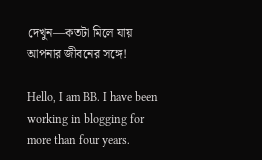দেখুন—কতটা মিলে যায় আপনার জীবনের সঙ্গে!

Hello, I am BB. I have been working in blogging for more than four years.